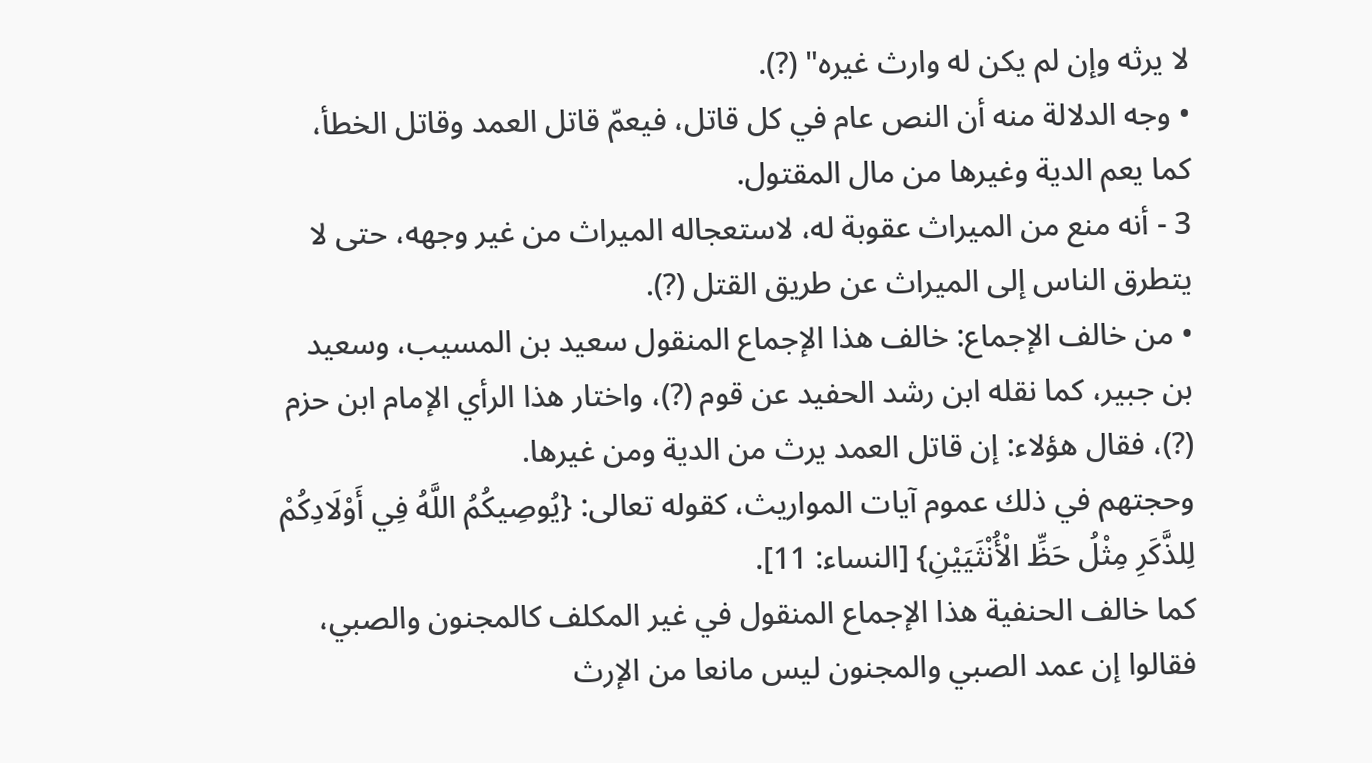لا يرثه وإن لم يكن له وارث غيره" (?).
• وجه الدلالة منه أن النص عام في كل قاتل، فيعمّ قاتل العمد وقاتل الخطأ، كما يعم الدية وغيرها من مال المقتول.
3 - أنه منع من الميراث عقوبة له، لاستعجاله الميراث من غير وجهه، حتى لا يتطرق الناس إلى الميراث عن طريق القتل (?).
• من خالف الإجماع: خالف هذا الإجماع المنقول سعيد بن المسيب، وسعيد بن جبير، كما نقله ابن رشد الحفيد عن قوم (?)، واختار هذا الرأي الإمام ابن حزم (?)، فقال هؤلاء: إن قاتل العمد يرث من الدية ومن غيرها.
وحجتهم في ذلك عموم آيات المواريث، كقوله تعالى: {يُوصِيكُمُ اللَّهُ فِي أَوْلَادِكُمْ لِلذَّكَرِ مِثْلُ حَظِّ الْأُنْثَيَيْنِ} [النساء: 11].
كما خالف الحنفية هذا الإجماع المنقول في غير المكلف كالمجنون والصبي، فقالوا إن عمد الصبي والمجنون ليس مانعا من الإرث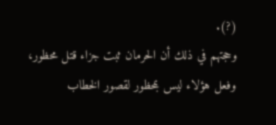(?).
وحجتهم في ذلك أن الحرمان ثبت جزاء قتل محظور، وفعل هؤلاء ليس بمحظور لقصور الخطاب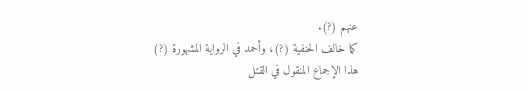عنهم (?).
كما خالف الحنفية (?)، وأحمد في الرواية المشهورة (?) هذا الإجماع المنقول في القتل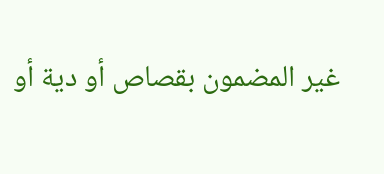غير المضمون بقصاص أو دية أو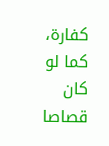كفارة، كما لو كان قصاصا